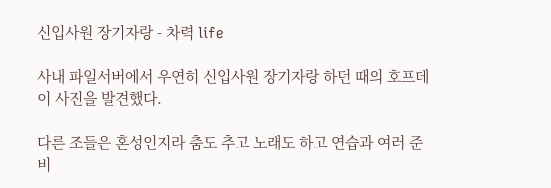신입사원 장기자랑 - 차력 life

사내 파일서버에서 우연히 신입사원 장기자랑 하던 때의 호프데이 사진을 발견했다.

다른 조들은 혼성인지라 춤도 추고 노래도 하고 연습과 여러 준비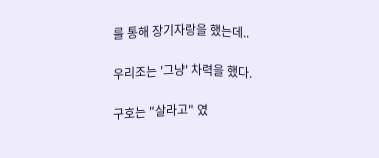를 통해 장기자랑을 했는데..

우리조는 '그냥' 차력을 했다.

구호는 "살라고" 였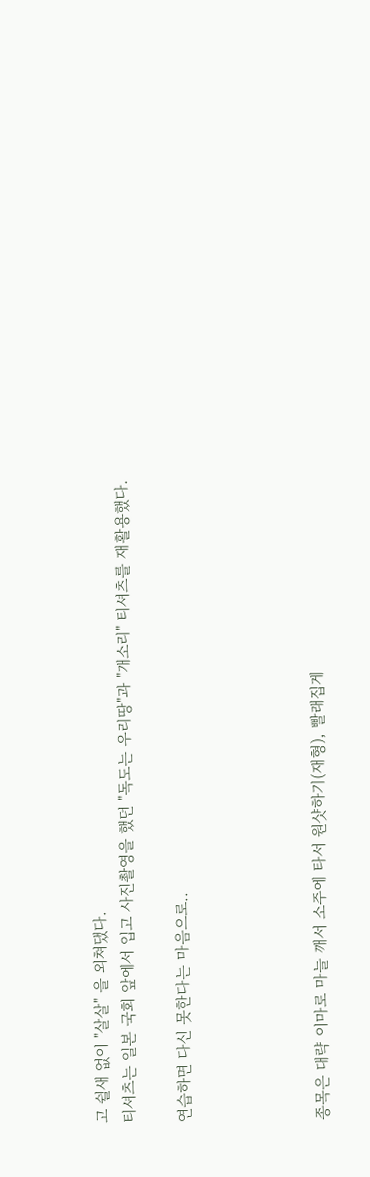고 쉴새 없이 "살살" 을 외쳐댔다.
티셔츠는 일본 국회 앞에서 입고 사진촬영을 했던 "독도는 우리땅"과 "개소리" 티셔츠를 재활용했다.

연습하면 다신 못한다는 마음으로..




종목은 대략 이마로 마늘 깨서 소주에 타서 원샷하기(재형), 빨래집게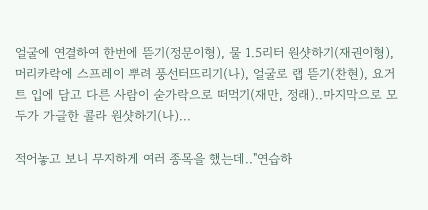얼굴에 연결하여 한번에 뜯기(정문이형), 물 1.5리터 원샷하기(재권이형), 머리카락에 스프레이 뿌려 풍선터뜨리기(나), 얼굴로 랩 뜯기(찬현), 요거트 입에 담고 다른 사람이 숟가락으로 떠먹기(재만, 정래)..마지막으로 모두가 가글한 콜라 원샷하기(나)...

적어놓고 보니 무지하게 여러 종목을 했는데.."연습하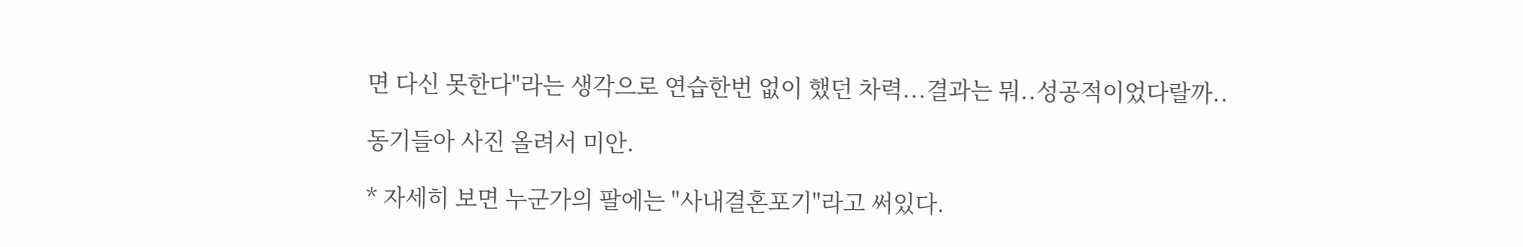면 다신 못한다"라는 생각으로 연습한번 없이 했던 차력...결과는 뭐..성공적이었다랄까..

동기들아 사진 올려서 미안.

* 자세히 보면 누군가의 팔에는 "사내결혼포기"라고 써있다.